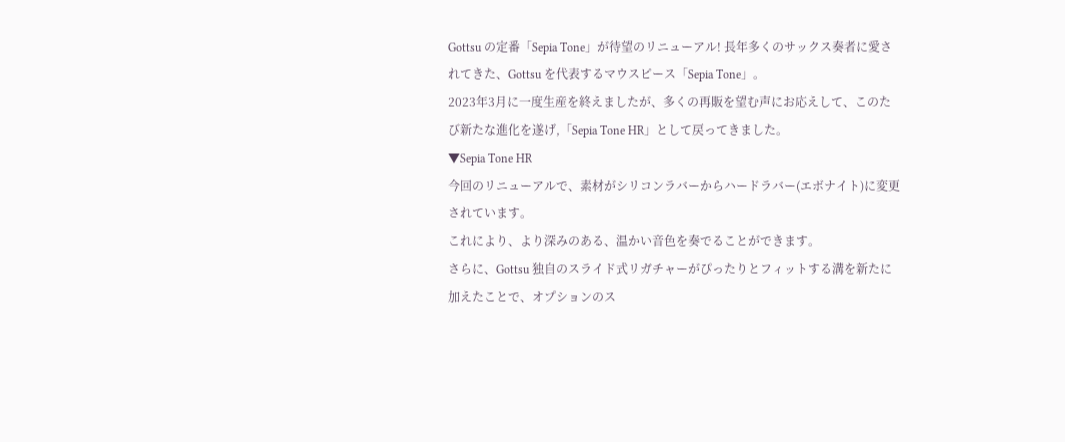Gottsu の定番「Sepia Tone」が待望のリニューアル! 長年多くのサックス奏者に愛されてきた、Gottsu を代表するマウスピース「Sepia Tone」。
2023年3月に一度生産を終えましたが、多くの再販を望む声にお応えして、このたび新たな進化を遂げ,「Sepia Tone HR」として戻ってきました。
▼Sepia Tone HR
今回のリニューアルで、素材がシリコンラバーからハードラバー(エボナイト)に変更されています。
これにより、より深みのある、温かい音色を奏でることができます。
さらに、Gottsu 独自のスライド式リガチャーがぴったりとフィットする溝を新たに加えたことで、オプションのス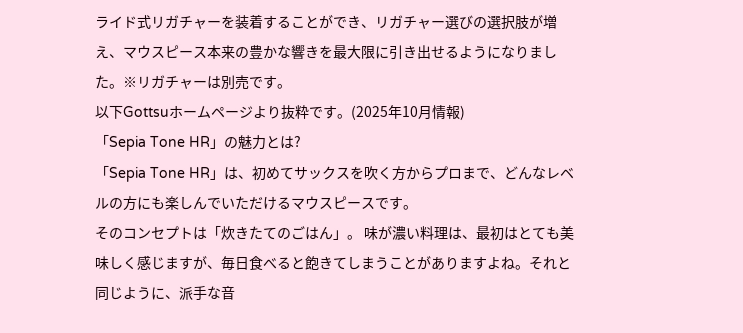ライド式リガチャーを装着することができ、リガチャー選びの選択肢が増え、マウスピース本来の豊かな響きを最大限に引き出せるようになりました。※リガチャーは別売です。
以下Gottsuホームページより抜粋です。(2025年10月情報)
「Sepia Tone HR」の魅力とは?
「Sepia Tone HR」は、初めてサックスを吹く方からプロまで、どんなレベルの方にも楽しんでいただけるマウスピースです。
そのコンセプトは「炊きたてのごはん」。 味が濃い料理は、最初はとても美味しく感じますが、毎日食べると飽きてしまうことがありますよね。それと同じように、派手な音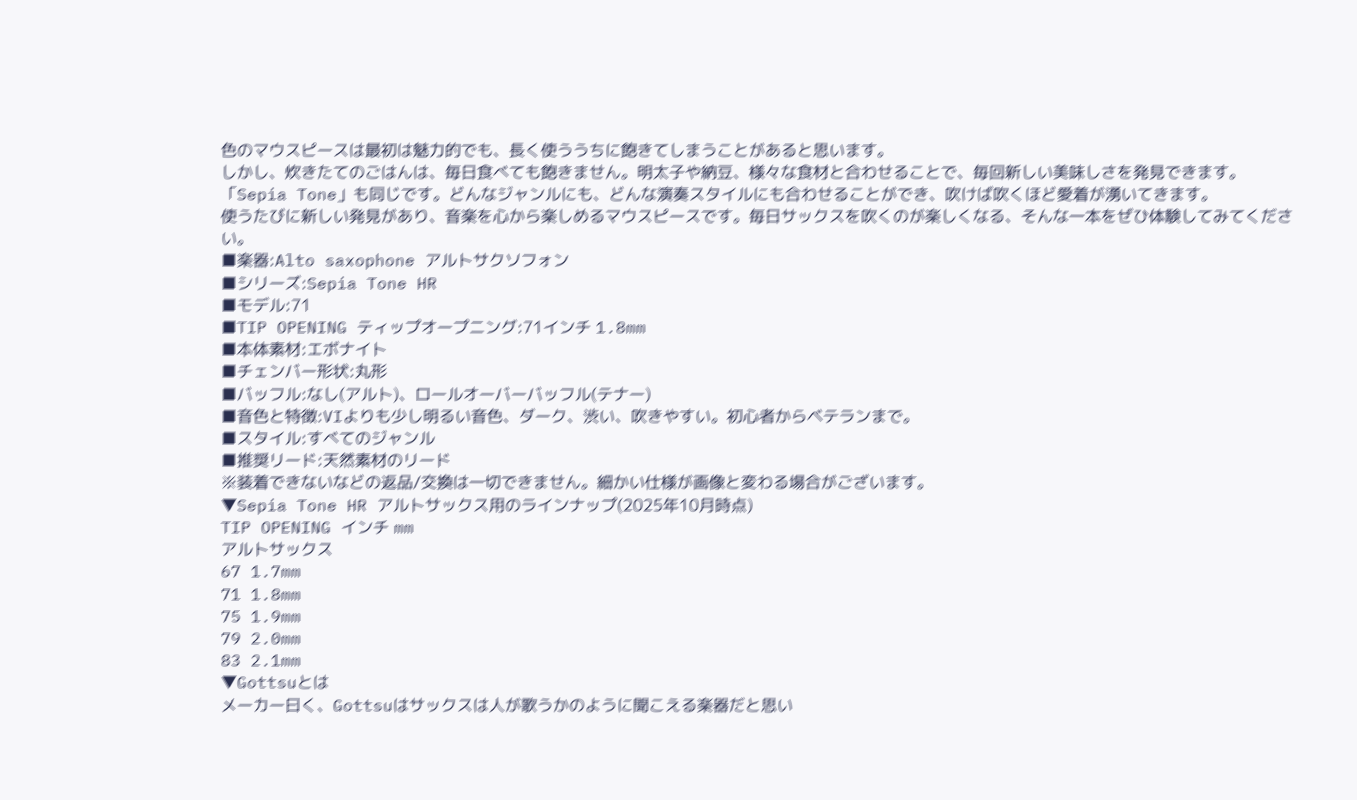色のマウスピースは最初は魅力的でも、長く使ううちに飽きてしまうことがあると思います。
しかし、炊きたてのごはんは、毎日食べても飽きません。明太子や納豆、様々な食材と合わせることで、毎回新しい美味しさを発見できます。 「Sepia Tone」も同じです。どんなジャンルにも、どんな演奏スタイルにも合わせることができ、吹けば吹くほど愛着が湧いてきます。
使うたびに新しい発見があり、音楽を心から楽しめるマウスピースです。毎日サックスを吹くのが楽しくなる、そんな一本をぜひ体験してみてください。
■楽器:Alto saxophone アルトサクソフォン
■シリーズ:Sepia Tone HR
■モデル:71
■TIP OPENING ティップオープニング:71インチ 1.8mm
■本体素材:エボナイト
■チェンバー形状:丸形
■バッフル:なし(アルト)、ロールオーバーバッフル(テナー)
■音色と特徴:VIよりも少し明るい音色、ダーク、渋い、吹きやすい。初心者からベテランまで。
■スタイル:すべてのジャンル
■推奨リード:天然素材のリード
※装着できないなどの返品/交換は一切できません。細かい仕様が画像と変わる場合がございます。
▼Sepia Tone HR アルトサックス用のラインナップ(2025年10月時点)
TIP OPENING インチ mm
アルトサックス
67 1.7mm
71 1.8mm
75 1.9mm
79 2.0mm
83 2.1mm
▼Gottsuとは
メーカー曰く、Gottsuはサックスは人が歌うかのように聞こえる楽器だと思い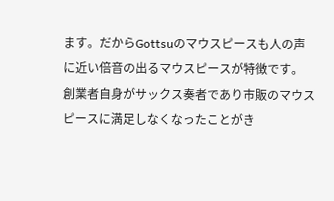ます。だからGottsuのマウスピースも人の声に近い倍音の出るマウスピースが特徴です。
創業者自身がサックス奏者であり市販のマウスピースに満足しなくなったことがき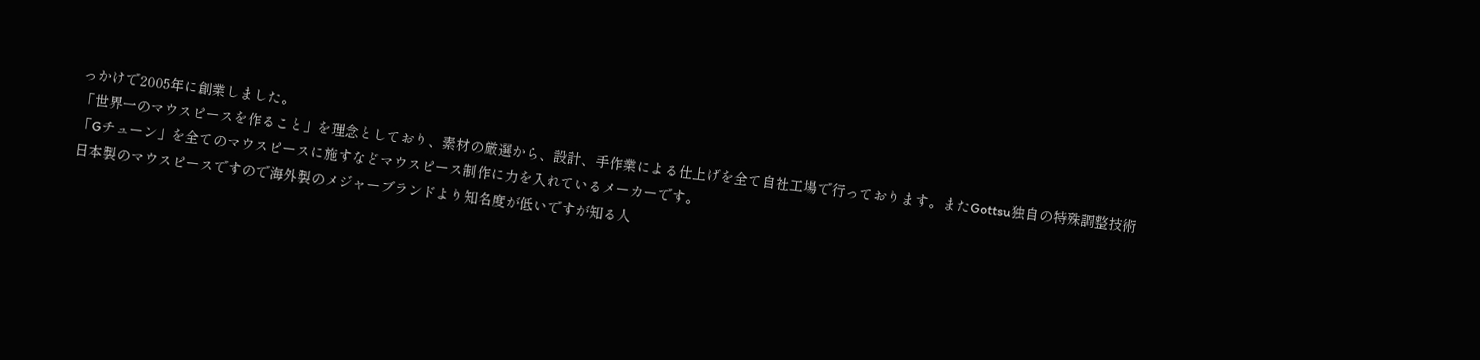っかけで2005年に創業しました。
「世界一のマウスピースを作ること」を理念としており、素材の厳選から、設計、手作業による仕上げを全て自社工場で行っております。またGottsu独自の特殊調整技術「Gチューン」を全てのマウスピースに施すなどマウスピース制作に力を入れているメーカーです。
日本製のマウスピースですので海外製のメジャーブランドより知名度が低いですが知る人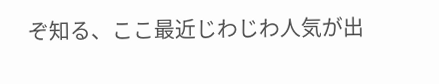ぞ知る、ここ最近じわじわ人気が出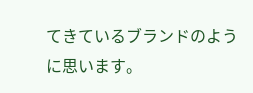てきているブランドのように思います。